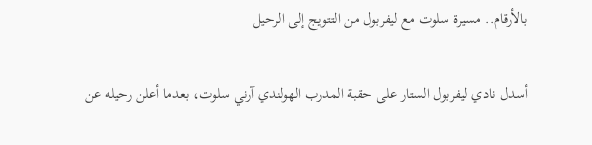بالأرقام.. مسيرة سلوت مع ليفربول من التتويج إلى الرحيل

أسدل نادي ليفربول الستار على حقبة المدرب الهولندي آرني سلوت، بعدما أعلن رحيله عن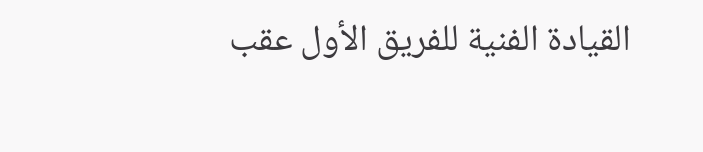القيادة الفنية للفريق الأول عقب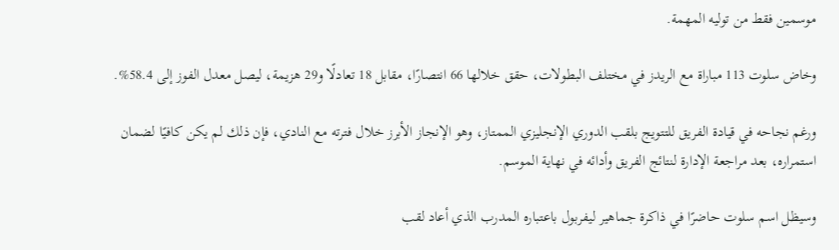موسمين فقط من توليه المهمة.

وخاض سلوت 113 مباراة مع الريدز في مختلف البطولات، حقق خلالها 66 انتصارًا، مقابل 18 تعادلًا و29 هزيمة، ليصل معدل الفوز إلى 58.4%.

ورغم نجاحه في قيادة الفريق للتتويج بلقب الدوري الإنجليزي الممتاز، وهو الإنجاز الأبرز خلال فترته مع النادي، فإن ذلك لم يكن كافيًا لضمان استمراره، بعد مراجعة الإدارة لنتائج الفريق وأدائه في نهاية الموسم.

وسيظل اسم سلوت حاضرًا في ذاكرة جماهير ليفربول باعتباره المدرب الذي أعاد لقب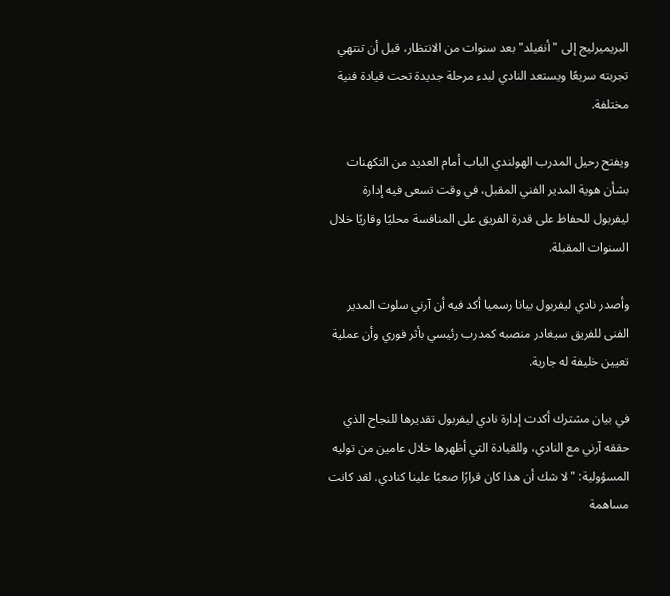البريميرليج إلى "أنفيلد" بعد سنوات من الانتظار، قبل أن تنتهي تجربته سريعًا ويستعد النادي لبدء مرحلة جديدة تحت قيادة فنية مختلفة.

ويفتح رحيل المدرب الهولندي الباب أمام العديد من التكهنات بشأن هوية المدير الفني المقبل، في وقت تسعى فيه إدارة ليفربول للحفاظ على قدرة الفريق على المنافسة محليًا وقاريًا خلال السنوات المقبلة.

وأصدر نادي ليفربول بيانا رسميا أكد فيه أن آرني سلوت المدير الفنى للفريق سيغادر منصبه كمدرب رئيسي بأثر فوري وأن عملية تعيين خليفة له جارية.

في بيان مشترك أكدت إدارة نادي ليفربول تقديرها للنجاح الذي حققه آرني مع النادي، وللقيادة التي أظهرها خلال عامين من توليه المسؤولية: "لا شك أن هذا كان قرارًا صعبًا علينا كنادي. لقد كانت مساهمة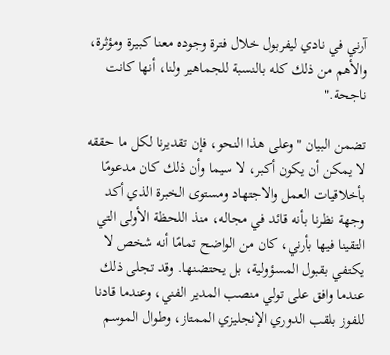آرني في نادي ليفربول خلال فترة وجوده معنا كبيرة ومؤثرة، والأهم من ذلك كله بالنسبة للجماهير ولنا، أنها كانت ناجحة."

تضمن البيان "وعلى هذا النحو، فإن تقديرنا لكل ما حققه لا يمكن أن يكون أكبر، لا سيما وأن ذلك كان مدعومًا بأخلاقيات العمل والاجتهاد ومستوى الخبرة الذي أكد وجهة نظرنا بأنه قائد في مجاله، منذ اللحظة الأولى التي التقينا فيها بأرني، كان من الواضح تمامًا أنه شخص لا يكتفي بقبول المسؤولية، بل يحتضنها. وقد تجلى ذلك عندما وافق على تولي منصب المدير الفني، وعندما قادنا للفوز بلقب الدوري الإنجليزي الممتاز، وطوال الموسم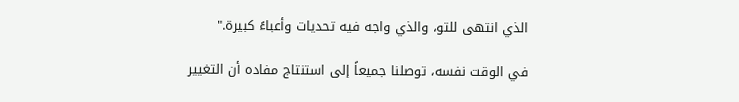الذي انتهى للتو، والذي واجه فيه تحديات وأعباءً كبيرة."

في الوقت نفسه، توصلنا جميعاً إلى استنتاج مفاده أن التغيير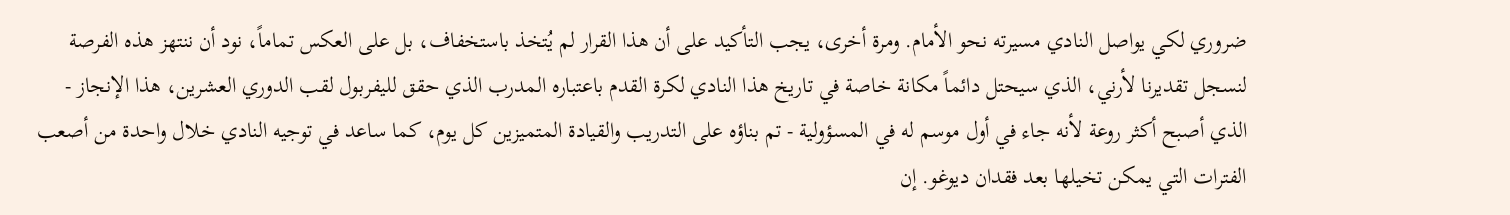ضروري لكي يواصل النادي مسيرته نحو الأمام. ومرة أخرى، يجب التأكيد على أن هذا القرار لم يُتخذ باستخفاف، بل على العكس تماماً، نود أن ننتهز هذه الفرصة لنسجل تقديرنا لأرني، الذي سيحتل دائماً مكانة خاصة في تاريخ هذا النادي لكرة القدم باعتباره المدرب الذي حقق لليفربول لقب الدوري العشرين، هذا الإنجاز - الذي أصبح أكثر روعة لأنه جاء في أول موسم له في المسؤولية - تم بناؤه على التدريب والقيادة المتميزين كل يوم، كما ساعد في توجيه النادي خلال واحدة من أصعب الفترات التي يمكن تخيلها بعد فقدان ديوغو. إن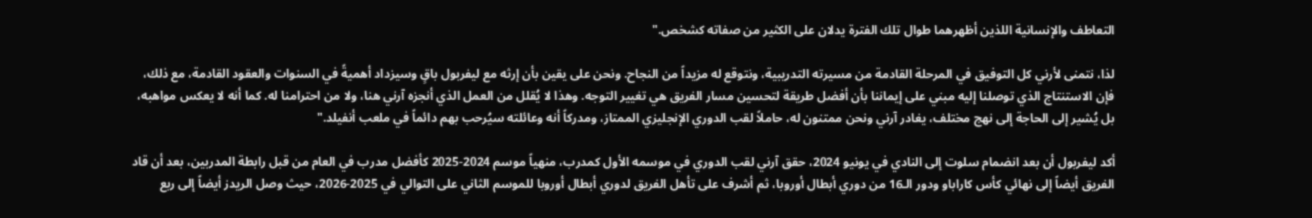التعاطف والإنسانية اللذين أظهرهما طوال تلك الفترة يدلان على الكثير من صفاته كشخص."

لذا، نتمنى لأرني كل التوفيق في المرحلة القادمة من مسيرته التدريبية، ونتوقع له مزيداً من النجاح. ونحن على يقين بأن إرثه مع ليفربول باقٍ وسيزداد أهميةً في السنوات والعقود القادمة، مع ذلك، فإن الاستنتاج الذي توصلنا إليه مبني على إيماننا بأن أفضل طريقة لتحسين مسار الفريق هي تغيير التوجه. وهذا لا يُقلل من العمل الذي أنجزه آرني هنا، ولا من احترامنا له. كما أنه لا يعكس مواهبه، بل يُشير إلى الحاجة إلى نهج مختلف، يغادر آرني ونحن ممتنون له، حاملاً لقب الدوري الإنجليزي الممتاز، ومدركاً أنه وعائلته سيُرحب بهم دائماً في ملعب أنفيلد."

أكد ليفربول أن بعد انضمام سلوت إلى النادي في يونيو 2024، حقق آرني لقب الدوري في موسمه الأول كمدرب، منهياً موسم 2024-2025 كأفضل مدرب في العام من قبل رابطة المدربين، بعد أن قاد الفريق أيضاً إلى نهائي كأس كاراباو ودور الـ16 من دوري أبطال أوروبا، ثم أشرف على تأهل الفريق لدوري أبطال أوروبا للموسم الثاني على التوالي في 2025-2026، حيث وصل الريدز أيضاً إلى ربع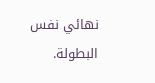نهائي نفس البطولة.